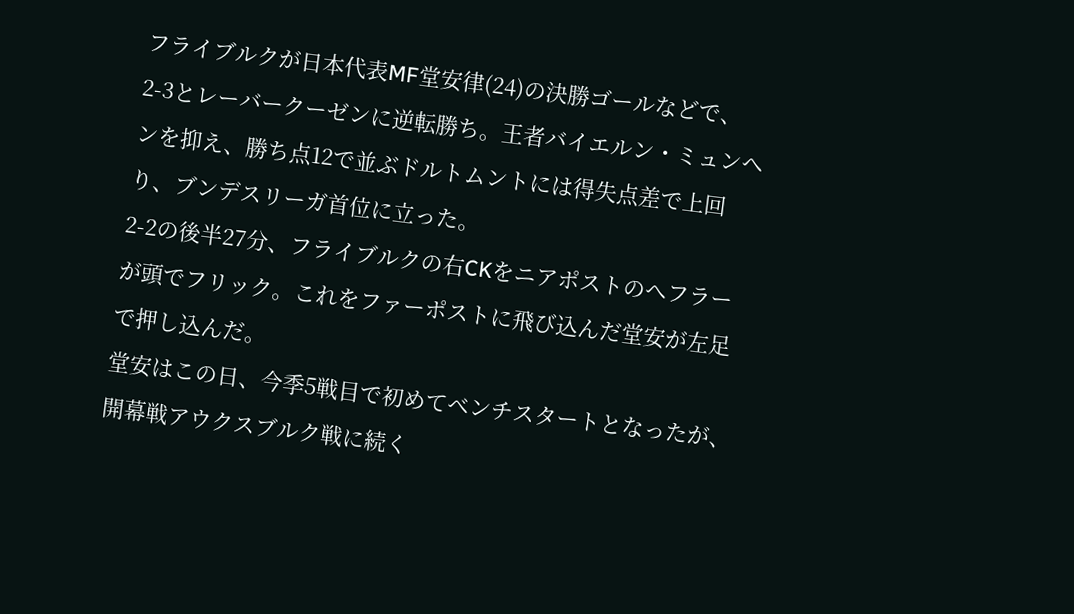フライブルクが日本代表MF堂安律(24)の決勝ゴールなどで、2-3とレーバークーゼンに逆転勝ち。王者バイエルン・ミュンヘンを抑え、勝ち点12で並ぶドルトムントには得失点差で上回り、ブンデスリーガ首位に立った。
2-2の後半27分、フライブルクの右CKをニアポストのヘフラーが頭でフリック。これをファーポストに飛び込んだ堂安が左足で押し込んだ。
堂安はこの日、今季5戦目で初めてベンチスタートとなったが、開幕戦アウクスブルク戦に続く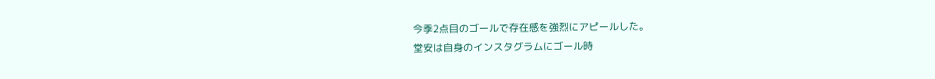今季2点目のゴールで存在感を強烈にアピールした。
堂安は自身のインスタグラムにゴール時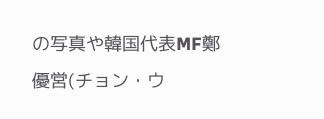の写真や韓国代表MF鄭優営(チョン・ウ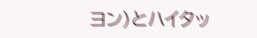ヨン)とハイタッ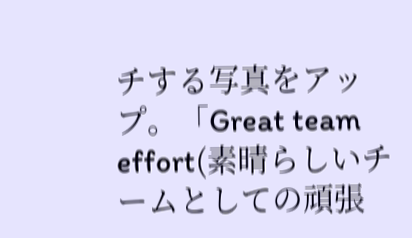チする写真をアップ。「Great team effort(素晴らしいチームとしての頑張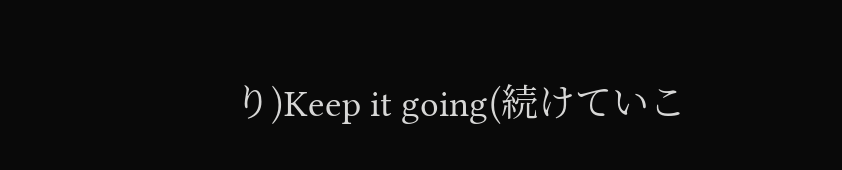り)Keep it going(続けていこ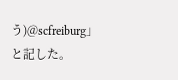う)@scfreiburg」と記した。